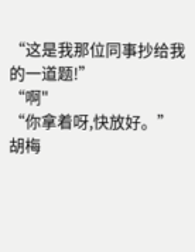“这是我那位同事抄给我的一道题!”
“啊"
“你拿着呀,快放好。”
胡梅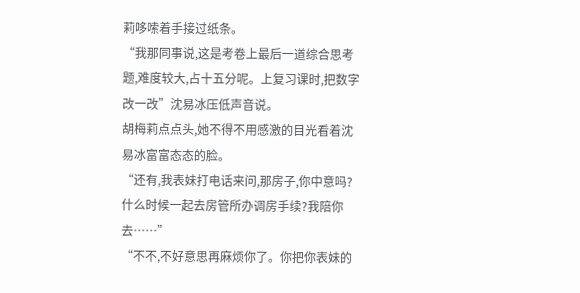莉哆嗦着手接过纸条。
“我那同事说,这是考卷上最后一道综合思考题,难度较大,占十五分呢。上复习课时,把数字改一改”沈易冰压低声音说。
胡梅莉点点头,她不得不用感激的目光看着沈易冰富富态态的脸。
“还有,我表妹打电话来问,那房子,你中意吗?什么时候一起去房管所办调房手续?我陪你去……”
“不不,不好意思再麻烦你了。你把你表妹的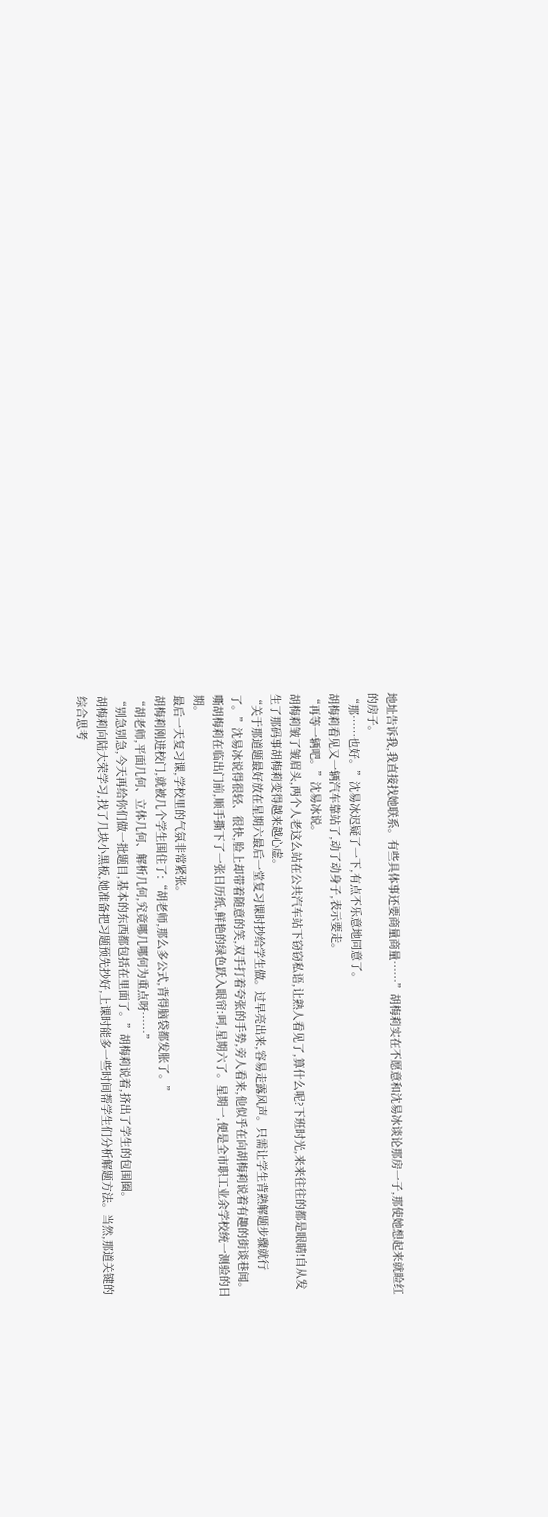地址告诉我,我直接找她联系。有些具体事还要商量商量……”胡梅莉实在不愿意和沈易冰谈论那房一子,那使她想起来就睑红的房子。
“那……也好。”沈易冰迟疑了一下,有点不乐意地同意了。
胡梅莉看见又一辆汽车靠站了,动了动身子,表示要走。
“再等一辆吧。”沈易冰说。
胡梅莉皱了皱眉头,两个人老这么站在公共汽车站下窃窃私语,让熟人看见了,算什么呢?下班时光,来来往往的都是眼睛!自从发生了那码事胡梅莉变得越来越心虚。
“关于那道题最好放在星期六最后一堂复习课时抄给学生做。过早亮出来,容易走露风声。只需让学生背熟解题步骤就行了。”沈易冰说得很轻、很快,脸上却带着随意的笑,双手打着夸张的手势,旁人看来,他似乎在向胡梅莉说着有趣的街谈巷闻。
嘶胡梅莉在临出门前,顺手撕下了一张日历纸,鲜艳的绿色跃入眼帘:呵,星期六了。星期一,便是全市职工业余学校统一测验的日期。
最后一天复习课,学校里的气氛非常紧张。
胡梅莉刚进校门,就被几个学生围住了:“胡老师,那么多公式,背得脑袋都发胀了。”
“胡老师,平面几何、立体几何、解析几何,究竟哪几哪何为重点呀……”
“别急别急,今天再给你们做一批题目,基本的东西都包括在里面了。”胡梅莉说着,挤出了学生的包围圈。
胡梅莉向陆大荣学习,找了几块小黑板,她准备把习题预先抄好,上课时能多一些时间帮学生们分析解题方法。当然,那道关键的综合思考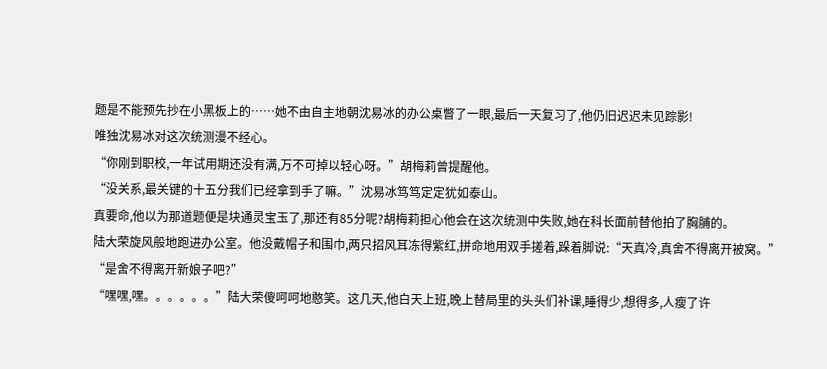题是不能预先抄在小黑板上的……她不由自主地朝沈易冰的办公桌瞥了一眼,最后一天复习了,他仍旧迟迟未见踪影!
唯独沈易冰对这次统测漫不经心。
“你刚到职校,一年试用期还没有满,万不可掉以轻心呀。”胡梅莉曾提醒他。
“没关系,最关键的十五分我们已经拿到手了嘛。”沈易冰笃笃定定犹如泰山。
真要命,他以为那道题便是块通灵宝玉了,那还有85分呢?胡梅莉担心他会在这次统测中失败,她在科长面前替他拍了胸脯的。
陆大荣旋风般地跑进办公室。他没戴帽子和围巾,两只招风耳冻得紫红,拼命地用双手搓着,跺着脚说:“天真冷,真舍不得离开被窝。”
“是舍不得离开新娘子吧?”
“嘿嘿,嘿。。。。。。”陆大荣傻呵呵地憨笑。这几天,他白天上班,晚上替局里的头头们补课,睡得少,想得多,人瘦了许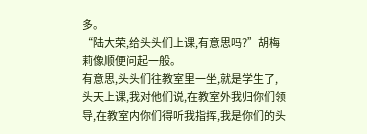多。
“陆大荣,给头头们上课,有意思吗?”胡梅莉像顺便问起一般。
有意思,头头们往教室里一坐,就是学生了,头天上课,我对他们说,在教室外我归你们领导,在教室内你们得听我指挥,我是你们的头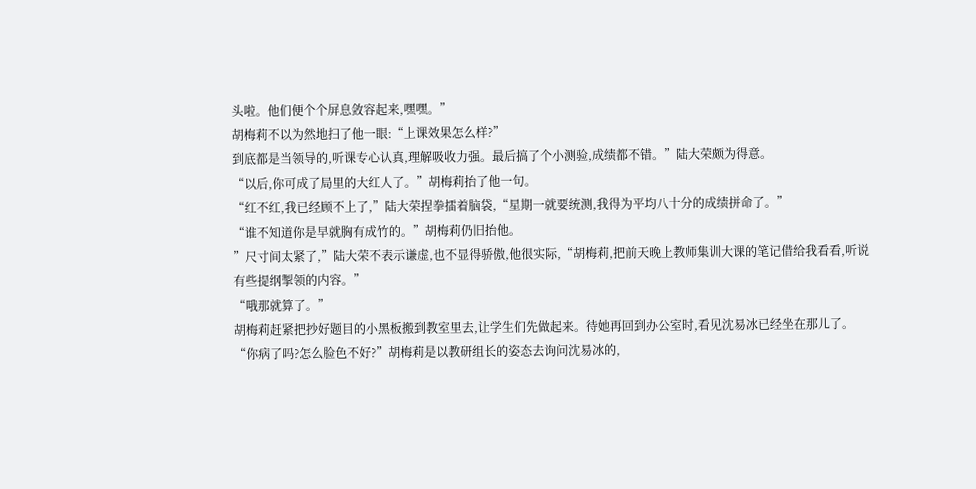头啦。他们便个个屏息敛容起来,嘿嘿。”
胡梅莉不以为然地扫了他一眼:“上课效果怎么样?”
到底都是当领导的,听课专心认真,理解吸收力强。最后搞了个小测验,成绩都不错。”陆大荣颇为得意。
“以后,你可成了局里的大红人了。”胡梅莉抬了他一句。
“红不红,我已经顾不上了,”陆大荣捏拳擂着脑袋,“星期一就要统测,我得为平均八十分的成绩拼命了。”
“谁不知道你是早就胸有成竹的。”胡梅莉仍旧抬他。
”尺寸间太紧了,”陆大荣不表示谦虚,也不显得骄傲,他很实际,“胡梅莉,把前天晚上教师集训大课的笔记借给我看看,听说有些提纲掣领的内容。”
“哦那就算了。”
胡梅莉赶紧把抄好题目的小黑板搬到教室里去,让学生们先做起来。待她再回到办公室时,看见沈易冰已经坐在那儿了。
“你病了吗?怎么脸色不好?”胡梅莉是以教研组长的姿态去询问沈易冰的,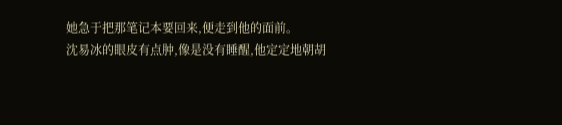她急于把那笔记本要回来,便走到他的面前。
沈易冰的眼皮有点肿,像是没有睡醒,他定定地朝胡